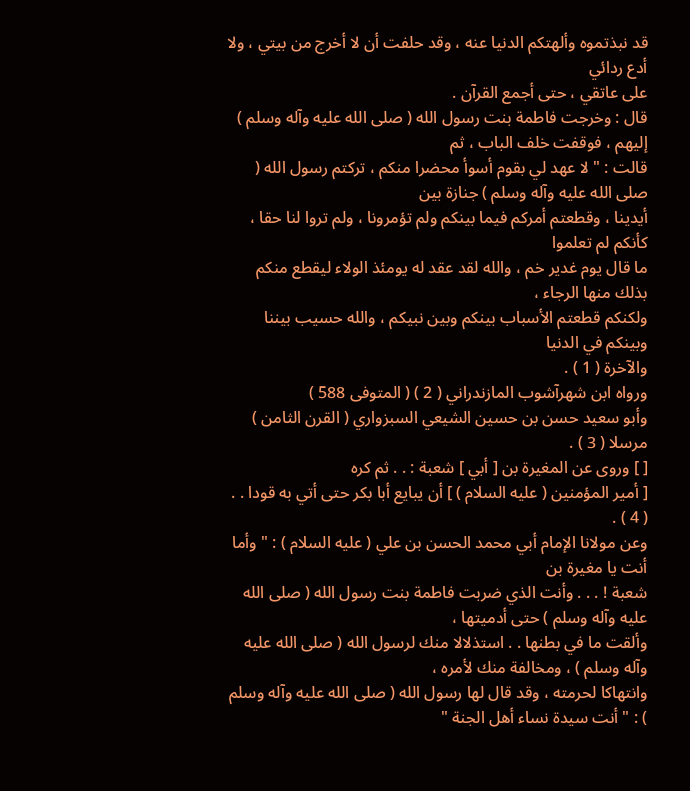قد نبذتموه وألهتكم الدنيا عنه ، وقد حلفت أن لا أخرج من بيتي ، ولا أدع ردائي
على عاتقي ، حتى أجمع القرآن .
قال : وخرجت فاطمة بنت رسول الله ( صلى الله عليه وآله وسلم ) إليهم ، فوقفت خلف الباب ، ثم
قالت : " لا عهد لي بقوم أسوأ محضرا منكم ، تركتم رسول الله ( صلى الله عليه وآله وسلم ) جنازة بين
أيدينا ، وقطعتم أمركم فيما بينكم ولم تؤمرونا ، ولم تروا لنا حقا ، كأنكم لم تعلموا
ما قال يوم غدير خم ، والله لقد عقد له يومئذ الولاء ليقطع منكم بذلك منها الرجاء ،
ولكنكم قطعتم الأسباب بينكم وبين نبيكم ، والله حسيب بيننا وبينكم في الدنيا
والآخرة ( 1 ) .
ورواه ابن شهرآشوب المازندراني ( 2 ) ( المتوفى 588 )
وأبو سعيد حسن بن حسين الشيعي السبزواري ( القرن الثامن ) مرسلا ( 3 ) .
[ ] وروى عن المغيرة بن [ أبي ] شعبة : . . ثم كره
[ أمير المؤمنين ( عليه السلام ) ] أن يبايع أبا بكر حتى أتي به قودا . . ( 4 ) .
وعن مولانا الإمام أبي محمد الحسن بن علي ( عليه السلام ) : " وأما أنت يا مغيرة بن
شعبة ! . . . وأنت الذي ضربت فاطمة بنت رسول الله ( صلى الله عليه وآله وسلم ) حتى أدميتها ،
وألقت ما في بطنها . . استذلالا منك لرسول الله ( صلى الله عليه وآله وسلم ) ، ومخالفة منك لأمره ،
وانتهاكا لحرمته ، وقد قال لها رسول الله ( صلى الله عليه وآله وسلم ) : " أنت سيدة نساء أهل الجنة "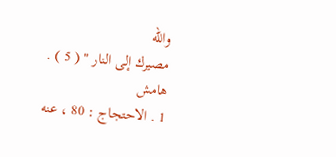والله
مصيرك إلى النار " ( 5 ) .
هامش
1 . الاحتجاج : 80 ، عنه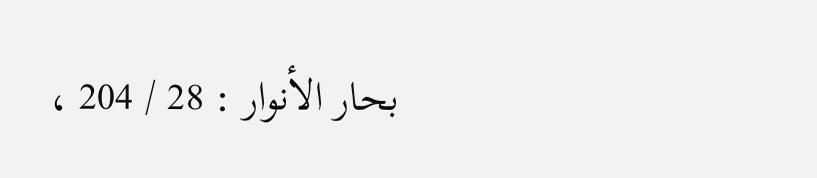بحار الأنوار : 28 / 204 ،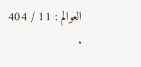العوالم : 11 / 404 .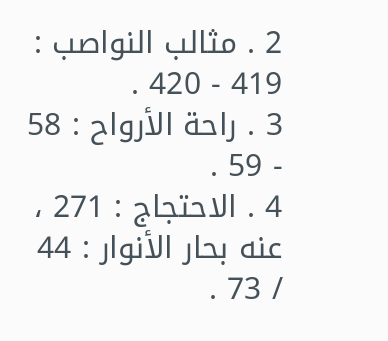2 . مثالب النواصب : 419 - 420 .
3 . راحة الأرواح : 58 - 59 .
4 . الاحتجاج : 271 ، عنه بحار الأنوار : 44 / 73 .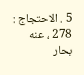5 . الاحتجاج : 278 ، عنه بحار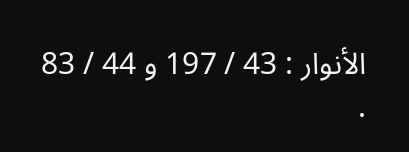الأنوار : 43 / 197 و 44 / 83 .